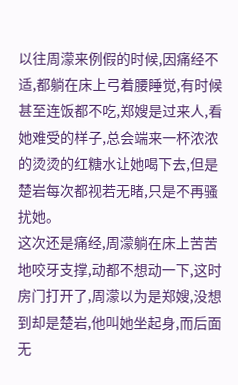以往周濛来例假的时候,因痛经不适,都躺在床上弓着腰睡觉,有时候甚至连饭都不吃,郑嫂是过来人,看她难受的样子,总会端来一杯浓浓的烫烫的红糖水让她喝下去,但是楚岩每次都视若无睹,只是不再骚扰她。
这次还是痛经,周濛躺在床上苦苦地咬牙支撑,动都不想动一下,这时房门打开了,周濛以为是郑嫂,没想到却是楚岩,他叫她坐起身,而后面无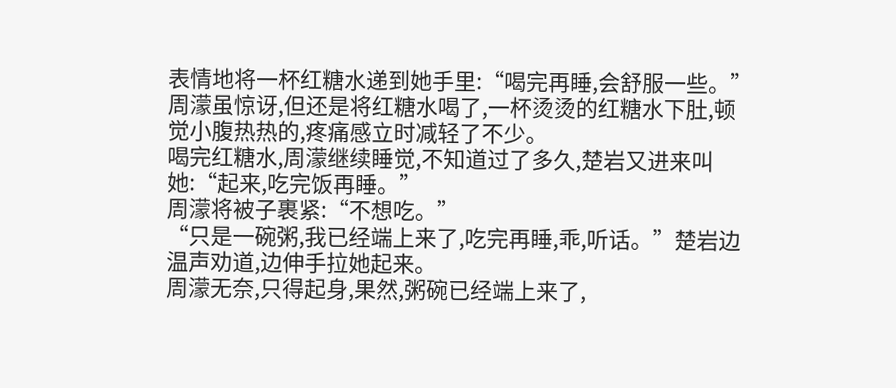表情地将一杯红糖水递到她手里:“喝完再睡,会舒服一些。”
周濛虽惊讶,但还是将红糖水喝了,一杯烫烫的红糖水下肚,顿觉小腹热热的,疼痛感立时减轻了不少。
喝完红糖水,周濛继续睡觉,不知道过了多久,楚岩又进来叫她:“起来,吃完饭再睡。”
周濛将被子裹紧:“不想吃。”
“只是一碗粥,我已经端上来了,吃完再睡,乖,听话。”楚岩边温声劝道,边伸手拉她起来。
周濛无奈,只得起身,果然,粥碗已经端上来了,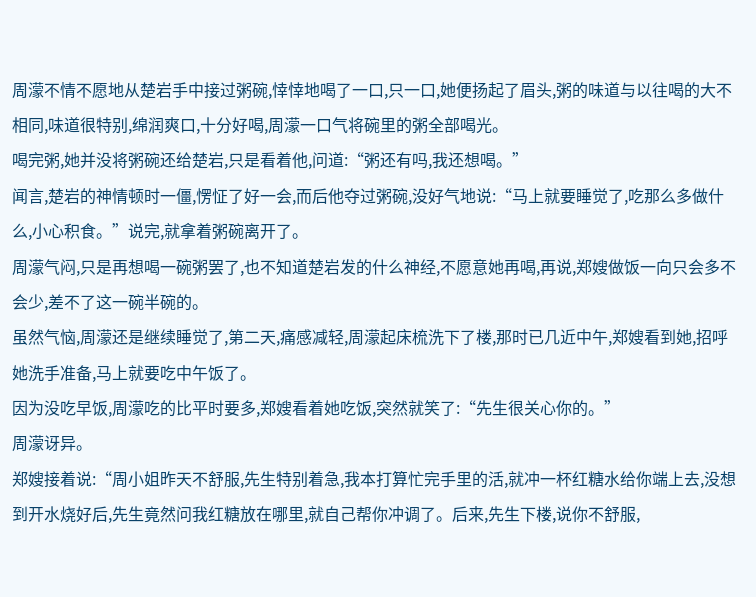周濛不情不愿地从楚岩手中接过粥碗,悻悻地喝了一口,只一口,她便扬起了眉头,粥的味道与以往喝的大不相同,味道很特别,绵润爽口,十分好喝,周濛一口气将碗里的粥全部喝光。
喝完粥,她并没将粥碗还给楚岩,只是看着他,问道:“粥还有吗,我还想喝。”
闻言,楚岩的神情顿时一僵,愣怔了好一会,而后他夺过粥碗,没好气地说:“马上就要睡觉了,吃那么多做什么,小心积食。”说完,就拿着粥碗离开了。
周濛气闷,只是再想喝一碗粥罢了,也不知道楚岩发的什么神经,不愿意她再喝,再说,郑嫂做饭一向只会多不会少,差不了这一碗半碗的。
虽然气恼,周濛还是继续睡觉了,第二天,痛感减轻,周濛起床梳洗下了楼,那时已几近中午,郑嫂看到她,招呼她洗手准备,马上就要吃中午饭了。
因为没吃早饭,周濛吃的比平时要多,郑嫂看着她吃饭,突然就笑了:“先生很关心你的。”
周濛讶异。
郑嫂接着说:“周小姐昨天不舒服,先生特别着急,我本打算忙完手里的活,就冲一杯红糖水给你端上去,没想到开水烧好后,先生竟然问我红糖放在哪里,就自己帮你冲调了。后来,先生下楼,说你不舒服,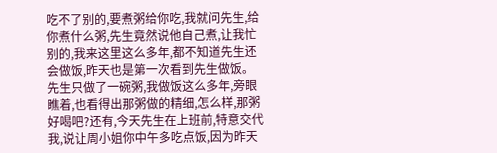吃不了别的,要煮粥给你吃,我就问先生,给你煮什么粥,先生竟然说他自己煮,让我忙别的,我来这里这么多年,都不知道先生还会做饭,昨天也是第一次看到先生做饭。先生只做了一碗粥,我做饭这么多年,旁眼瞧着,也看得出那粥做的精细,怎么样,那粥好喝吧?还有,今天先生在上班前,特意交代我,说让周小姐你中午多吃点饭,因为昨天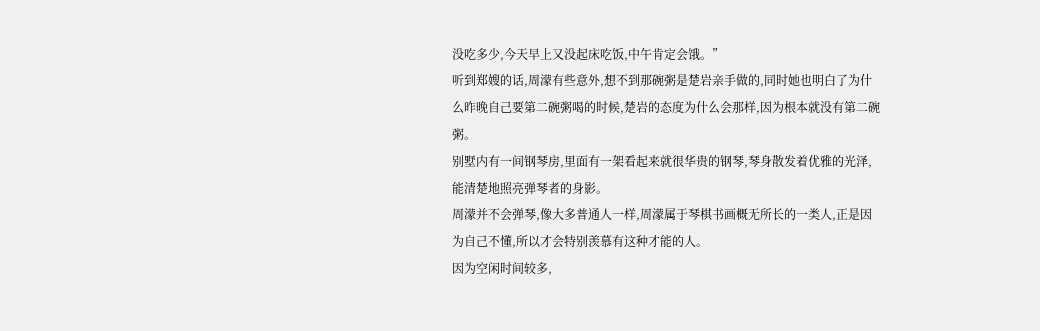没吃多少,今天早上又没起床吃饭,中午肯定会饿。”
听到郑嫂的话,周濛有些意外,想不到那碗粥是楚岩亲手做的,同时她也明白了为什么昨晚自己要第二碗粥喝的时候,楚岩的态度为什么会那样,因为根本就没有第二碗粥。
别墅内有一间钢琴房,里面有一架看起来就很华贵的钢琴,琴身散发着优雅的光泽,能清楚地照亮弹琴者的身影。
周濛并不会弹琴,像大多普通人一样,周濛属于琴棋书画概无所长的一类人,正是因为自己不懂,所以才会特别羡慕有这种才能的人。
因为空闲时间较多,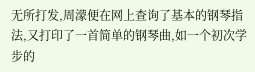无所打发,周濛便在网上查询了基本的钢琴指法,又打印了一首简单的钢琴曲,如一个初次学步的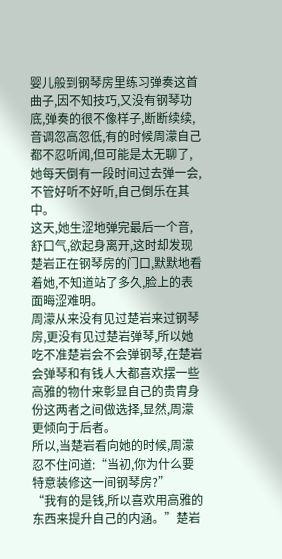婴儿般到钢琴房里练习弹奏这首曲子,因不知技巧,又没有钢琴功底,弹奏的很不像样子,断断续续,音调忽高忽低,有的时候周濛自己都不忍听闻,但可能是太无聊了,她每天倒有一段时间过去弹一会,不管好听不好听,自己倒乐在其中。
这天,她生涩地弹完最后一个音,舒口气,欲起身离开,这时却发现楚岩正在钢琴房的门口,默默地看着她,不知道站了多久,脸上的表面晦涩难明。
周濛从来没有见过楚岩来过钢琴房,更没有见过楚岩弹琴,所以她吃不准楚岩会不会弹钢琴,在楚岩会弹琴和有钱人大都喜欢摆一些高雅的物什来彰显自己的贵胄身份这两者之间做选择,显然,周濛更倾向于后者。
所以,当楚岩看向她的时候,周濛忍不住问道:“当初,你为什么要特意装修这一间钢琴房?”
“我有的是钱,所以喜欢用高雅的东西来提升自己的内涵。”楚岩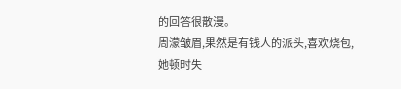的回答很散漫。
周濛皱眉,果然是有钱人的派头,喜欢烧包,她顿时失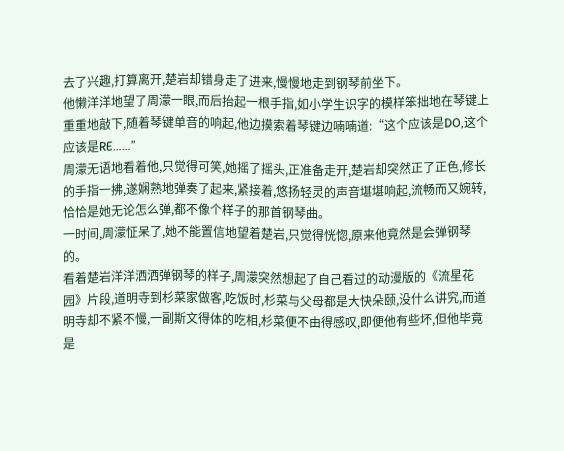去了兴趣,打算离开,楚岩却错身走了进来,慢慢地走到钢琴前坐下。
他懒洋洋地望了周濛一眼,而后抬起一根手指,如小学生识字的模样笨拙地在琴键上重重地敲下,随着琴键单音的响起,他边摸索着琴键边喃喃道:“这个应该是DO,这个应该是RE……”
周濛无语地看着他,只觉得可笑,她摇了摇头,正准备走开,楚岩却突然正了正色,修长的手指一拂,遂娴熟地弹奏了起来,紧接着,悠扬轻灵的声音堪堪响起,流畅而又婉转,恰恰是她无论怎么弹,都不像个样子的那首钢琴曲。
一时间,周濛怔呆了,她不能置信地望着楚岩,只觉得恍惚,原来他竟然是会弹钢琴的。
看着楚岩洋洋洒洒弹钢琴的样子,周濛突然想起了自己看过的动漫版的《流星花园》片段,道明寺到杉菜家做客,吃饭时,杉菜与父母都是大快朵颐,没什么讲究,而道明寺却不紧不慢,一副斯文得体的吃相,杉菜便不由得感叹,即便他有些坏,但他毕竟是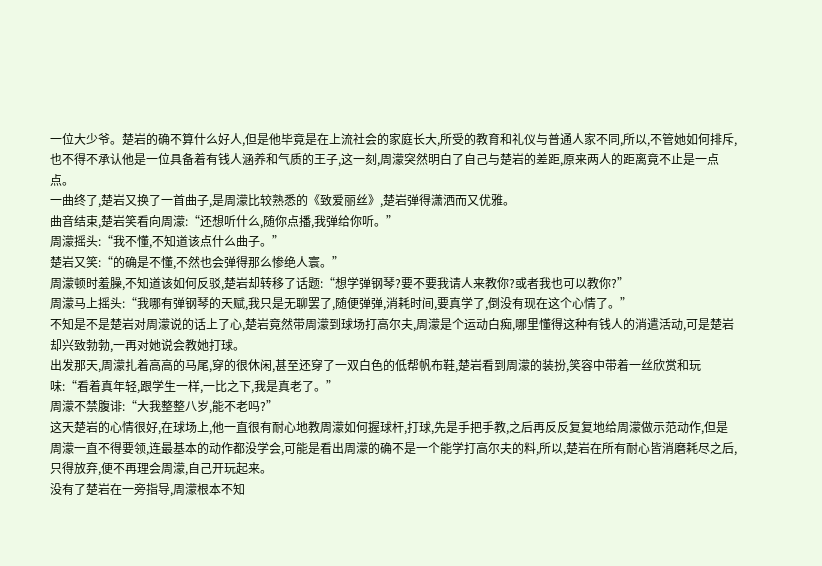一位大少爷。楚岩的确不算什么好人,但是他毕竟是在上流社会的家庭长大,所受的教育和礼仪与普通人家不同,所以,不管她如何排斥,也不得不承认他是一位具备着有钱人涵养和气质的王子,这一刻,周濛突然明白了自己与楚岩的差距,原来两人的距离竟不止是一点点。
一曲终了,楚岩又换了一首曲子,是周濛比较熟悉的《致爱丽丝》,楚岩弹得潇洒而又优雅。
曲音结束,楚岩笑看向周濛:“还想听什么,随你点播,我弹给你听。”
周濛摇头:“我不懂,不知道该点什么曲子。”
楚岩又笑:“的确是不懂,不然也会弹得那么惨绝人寰。”
周濛顿时羞臊,不知道该如何反驳,楚岩却转移了话题:“想学弹钢琴?要不要我请人来教你?或者我也可以教你?”
周濛马上摇头:“我哪有弹钢琴的天赋,我只是无聊罢了,随便弹弹,消耗时间,要真学了,倒没有现在这个心情了。”
不知是不是楚岩对周濛说的话上了心,楚岩竟然带周濛到球场打高尔夫,周濛是个运动白痴,哪里懂得这种有钱人的消遣活动,可是楚岩却兴致勃勃,一再对她说会教她打球。
出发那天,周濛扎着高高的马尾,穿的很休闲,甚至还穿了一双白色的低帮帆布鞋,楚岩看到周濛的装扮,笑容中带着一丝欣赏和玩味:“看着真年轻,跟学生一样,一比之下,我是真老了。”
周濛不禁腹诽:“大我整整八岁,能不老吗?”
这天楚岩的心情很好,在球场上,他一直很有耐心地教周濛如何握球杆,打球,先是手把手教,之后再反反复复地给周濛做示范动作,但是周濛一直不得要领,连最基本的动作都没学会,可能是看出周濛的确不是一个能学打高尔夫的料,所以,楚岩在所有耐心皆消磨耗尽之后,只得放弃,便不再理会周濛,自己开玩起来。
没有了楚岩在一旁指导,周濛根本不知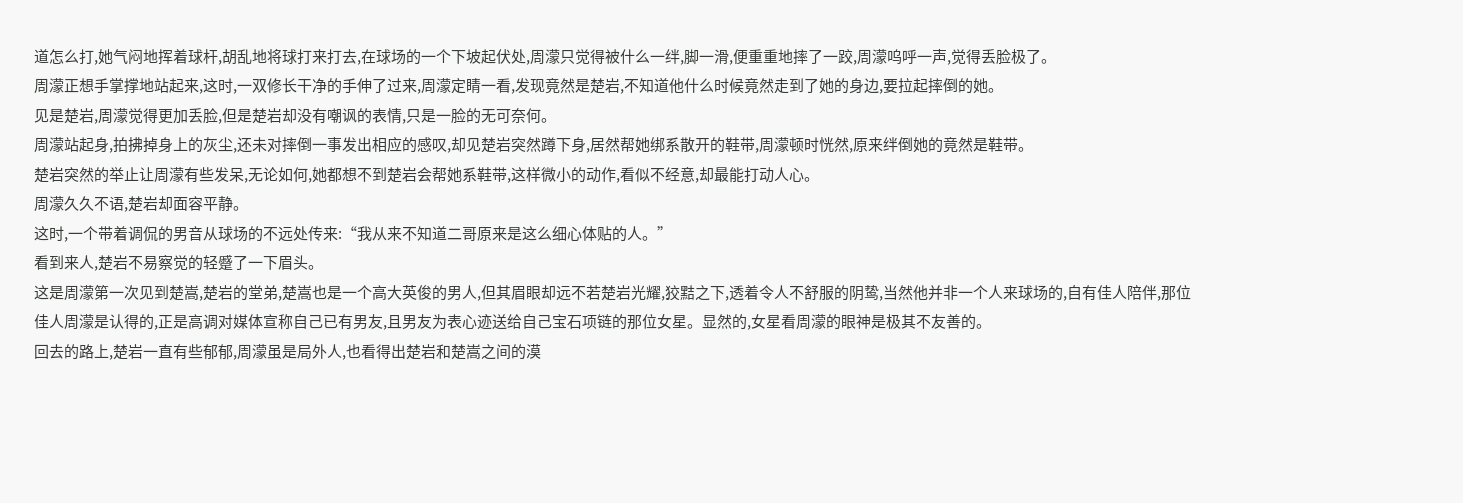道怎么打,她气闷地挥着球杆,胡乱地将球打来打去,在球场的一个下坡起伏处,周濛只觉得被什么一绊,脚一滑,便重重地摔了一跤,周濛呜呼一声,觉得丢脸极了。
周濛正想手掌撑地站起来,这时,一双修长干净的手伸了过来,周濛定睛一看,发现竟然是楚岩,不知道他什么时候竟然走到了她的身边,要拉起摔倒的她。
见是楚岩,周濛觉得更加丢脸,但是楚岩却没有嘲讽的表情,只是一脸的无可奈何。
周濛站起身,拍拂掉身上的灰尘,还未对摔倒一事发出相应的感叹,却见楚岩突然蹲下身,居然帮她绑系散开的鞋带,周濛顿时恍然,原来绊倒她的竟然是鞋带。
楚岩突然的举止让周濛有些发呆,无论如何,她都想不到楚岩会帮她系鞋带,这样微小的动作,看似不经意,却最能打动人心。
周濛久久不语,楚岩却面容平静。
这时,一个带着调侃的男音从球场的不远处传来:“我从来不知道二哥原来是这么细心体贴的人。”
看到来人,楚岩不易察觉的轻蹙了一下眉头。
这是周濛第一次见到楚嵩,楚岩的堂弟,楚嵩也是一个高大英俊的男人,但其眉眼却远不若楚岩光耀,狡黠之下,透着令人不舒服的阴鸷,当然他并非一个人来球场的,自有佳人陪伴,那位佳人周濛是认得的,正是高调对媒体宣称自己已有男友,且男友为表心迹送给自己宝石项链的那位女星。显然的,女星看周濛的眼神是极其不友善的。
回去的路上,楚岩一直有些郁郁,周濛虽是局外人,也看得出楚岩和楚嵩之间的漠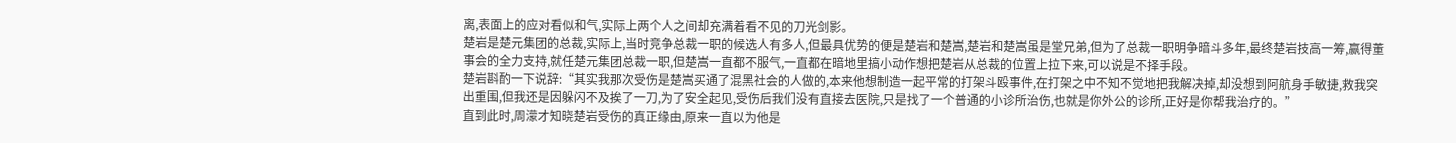离,表面上的应对看似和气,实际上两个人之间却充满着看不见的刀光剑影。
楚岩是楚元集团的总裁,实际上,当时竞争总裁一职的候选人有多人,但最具优势的便是楚岩和楚嵩,楚岩和楚嵩虽是堂兄弟,但为了总裁一职明争暗斗多年,最终楚岩技高一筹,赢得董事会的全力支持,就任楚元集团总裁一职,但楚嵩一直都不服气,一直都在暗地里搞小动作想把楚岩从总裁的位置上拉下来,可以说是不择手段。
楚岩斟酌一下说辞:“其实我那次受伤是楚嵩买通了混黑社会的人做的,本来他想制造一起平常的打架斗殴事件,在打架之中不知不觉地把我解决掉,却没想到阿航身手敏捷,救我突出重围,但我还是因躲闪不及挨了一刀,为了安全起见,受伤后我们没有直接去医院,只是找了一个普通的小诊所治伤,也就是你外公的诊所,正好是你帮我治疗的。”
直到此时,周濛才知晓楚岩受伤的真正缘由,原来一直以为他是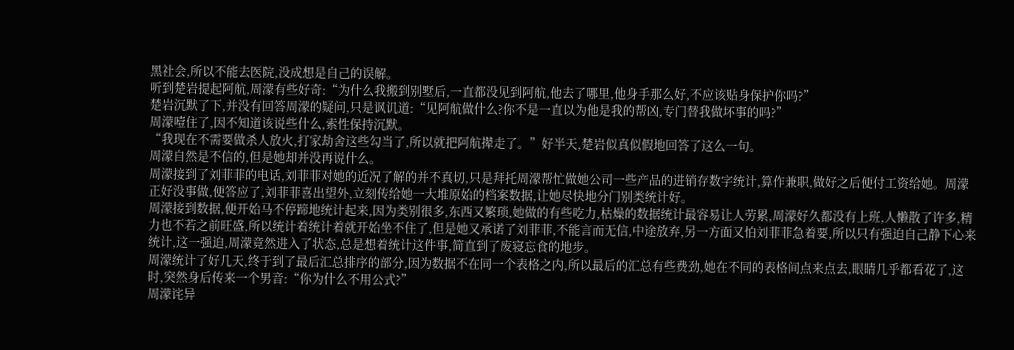黑社会,所以不能去医院,没成想是自己的误解。
听到楚岩提起阿航,周濛有些好奇:“为什么我搬到别墅后,一直都没见到阿航,他去了哪里,他身手那么好,不应该贴身保护你吗?”
楚岩沉默了下,并没有回答周濛的疑问,只是讽讥道:“见阿航做什么?你不是一直以为他是我的帮凶,专门替我做坏事的吗?”
周濛噎住了,因不知道该说些什么,索性保持沉默。
“我现在不需要做杀人放火,打家劫舍这些勾当了,所以就把阿航撵走了。”好半天,楚岩似真似假地回答了这么一句。
周濛自然是不信的,但是她却并没再说什么。
周濛接到了刘菲菲的电话,刘菲菲对她的近况了解的并不真切,只是拜托周濛帮忙做她公司一些产品的进销存数字统计,算作兼职,做好之后便付工资给她。周濛正好没事做,便答应了,刘菲菲喜出望外,立刻传给她一大堆原始的档案数据,让她尽快地分门别类统计好。
周濛接到数据,便开始马不停蹄地统计起来,因为类别很多,东西又繁琐,她做的有些吃力,枯燥的数据统计最容易让人劳累,周濛好久都没有上班,人懒散了许多,精力也不若之前旺盛,所以统计着统计着就开始坐不住了,但是她又承诺了刘菲菲,不能言而无信,中途放弃,另一方面又怕刘菲菲急着要,所以只有强迫自己静下心来统计,这一强迫,周濛竟然进入了状态,总是想着统计这件事,简直到了废寝忘食的地步。
周濛统计了好几天,终于到了最后汇总排序的部分,因为数据不在同一个表格之内,所以最后的汇总有些费劲,她在不同的表格间点来点去,眼睛几乎都看花了,这时,突然身后传来一个男音:“你为什么不用公式?”
周濛诧异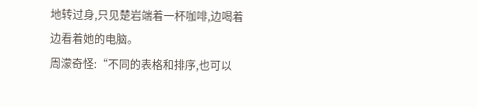地转过身,只见楚岩端着一杯咖啡,边喝着边看着她的电脑。
周濛奇怪:“不同的表格和排序,也可以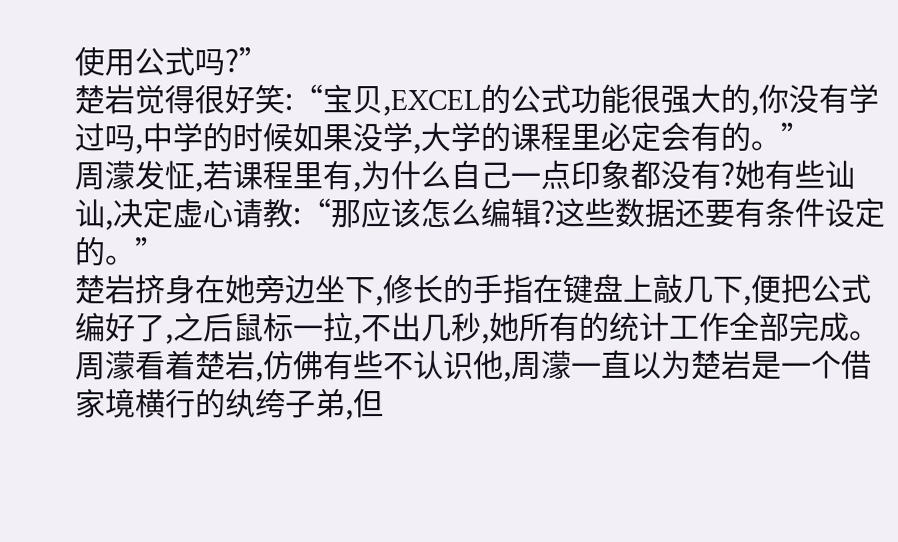使用公式吗?”
楚岩觉得很好笑:“宝贝,EXCEL的公式功能很强大的,你没有学过吗,中学的时候如果没学,大学的课程里必定会有的。”
周濛发怔,若课程里有,为什么自己一点印象都没有?她有些讪讪,决定虚心请教:“那应该怎么编辑?这些数据还要有条件设定的。”
楚岩挤身在她旁边坐下,修长的手指在键盘上敲几下,便把公式编好了,之后鼠标一拉,不出几秒,她所有的统计工作全部完成。
周濛看着楚岩,仿佛有些不认识他,周濛一直以为楚岩是一个借家境横行的纨绔子弟,但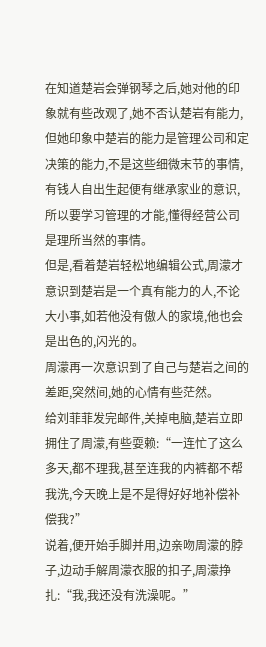在知道楚岩会弹钢琴之后,她对他的印象就有些改观了,她不否认楚岩有能力,但她印象中楚岩的能力是管理公司和定决策的能力,不是这些细微末节的事情,有钱人自出生起便有继承家业的意识,所以要学习管理的才能,懂得经营公司是理所当然的事情。
但是,看着楚岩轻松地编辑公式,周濛才意识到楚岩是一个真有能力的人,不论大小事,如若他没有傲人的家境,他也会是出色的,闪光的。
周濛再一次意识到了自己与楚岩之间的差距,突然间,她的心情有些茫然。
给刘菲菲发完邮件,关掉电脑,楚岩立即拥住了周濛,有些耍赖:“一连忙了这么多天,都不理我,甚至连我的内裤都不帮我洗,今天晚上是不是得好好地补偿补偿我?”
说着,便开始手脚并用,边亲吻周濛的脖子,边动手解周濛衣服的扣子,周濛挣扎:“我,我还没有洗澡呢。”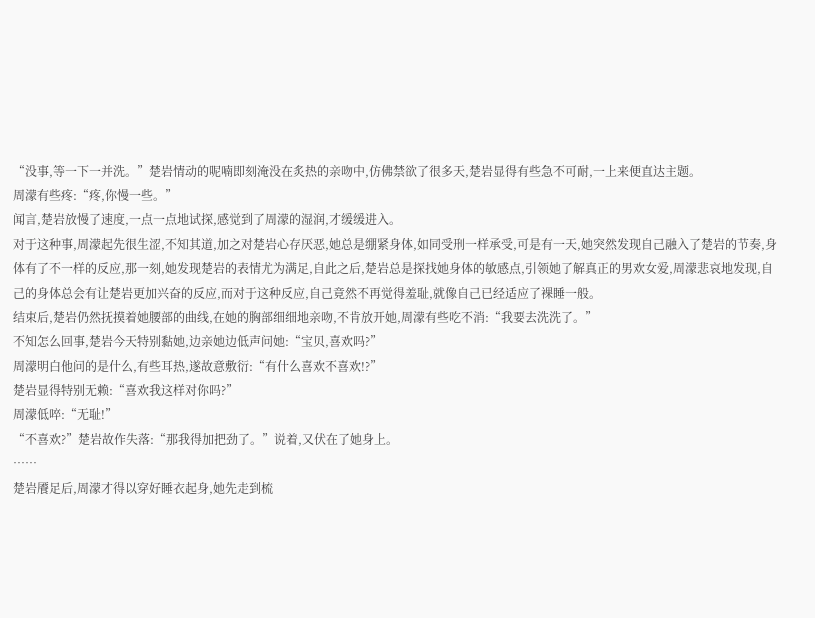“没事,等一下一并洗。”楚岩情动的呢喃即刻淹没在炙热的亲吻中,仿佛禁欲了很多天,楚岩显得有些急不可耐,一上来便直达主题。
周濛有些疼:“疼,你慢一些。”
闻言,楚岩放慢了速度,一点一点地试探,感觉到了周濛的湿润,才缓缓进入。
对于这种事,周濛起先很生涩,不知其道,加之对楚岩心存厌恶,她总是绷紧身体,如同受刑一样承受,可是有一天,她突然发现自己融入了楚岩的节奏,身体有了不一样的反应,那一刻,她发现楚岩的表情尤为满足,自此之后,楚岩总是探找她身体的敏感点,引领她了解真正的男欢女爱,周濛悲哀地发现,自己的身体总会有让楚岩更加兴奋的反应,而对于这种反应,自己竟然不再觉得羞耻,就像自己已经适应了裸睡一般。
结束后,楚岩仍然抚摸着她腰部的曲线,在她的胸部细细地亲吻,不肯放开她,周濛有些吃不消:“我要去洗洗了。”
不知怎么回事,楚岩今天特别黏她,边亲她边低声问她:“宝贝,喜欢吗?”
周濛明白他问的是什么,有些耳热,遂故意敷衍:“有什么喜欢不喜欢!?”
楚岩显得特别无赖:“喜欢我这样对你吗?”
周濛低啐:“无耻!”
“不喜欢?”楚岩故作失落:“那我得加把劲了。”说着,又伏在了她身上。
……
楚岩餍足后,周濛才得以穿好睡衣起身,她先走到梳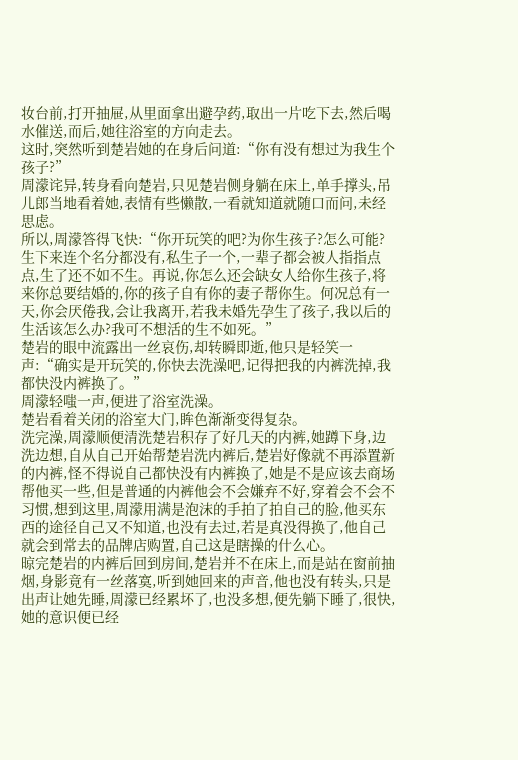妆台前,打开抽屉,从里面拿出避孕药,取出一片吃下去,然后喝水催送,而后,她往浴室的方向走去。
这时,突然听到楚岩她的在身后问道:“你有没有想过为我生个孩子?”
周濛诧异,转身看向楚岩,只见楚岩侧身躺在床上,单手撑头,吊儿郎当地看着她,表情有些懒散,一看就知道就随口而问,未经思虑。
所以,周濛答得飞快:“你开玩笑的吧?为你生孩子?怎么可能?生下来连个名分都没有,私生子一个,一辈子都会被人指指点点,生了还不如不生。再说,你怎么还会缺女人给你生孩子,将来你总要结婚的,你的孩子自有你的妻子帮你生。何况总有一天,你会厌倦我,会让我离开,若我未婚先孕生了孩子,我以后的生活该怎么办?我可不想活的生不如死。”
楚岩的眼中流露出一丝哀伤,却转瞬即逝,他只是轻笑一声:“确实是开玩笑的,你快去洗澡吧,记得把我的内裤洗掉,我都快没内裤换了。”
周濛轻嗤一声,便进了浴室洗澡。
楚岩看着关闭的浴室大门,眸色渐渐变得复杂。
洗完澡,周濛顺便清洗楚岩积存了好几天的内裤,她蹲下身,边洗边想,自从自己开始帮楚岩洗内裤后,楚岩好像就不再添置新的内裤,怪不得说自己都快没有内裤换了,她是不是应该去商场帮他买一些,但是普通的内裤他会不会嫌弃不好,穿着会不会不习惯,想到这里,周濛用满是泡沫的手拍了拍自己的脸,他买东西的途径自己又不知道,也没有去过,若是真没得换了,他自己就会到常去的品牌店购置,自己这是瞎操的什么心。
晾完楚岩的内裤后回到房间,楚岩并不在床上,而是站在窗前抽烟,身影竟有一丝落寞,听到她回来的声音,他也没有转头,只是出声让她先睡,周濛已经累坏了,也没多想,便先躺下睡了,很快,她的意识便已经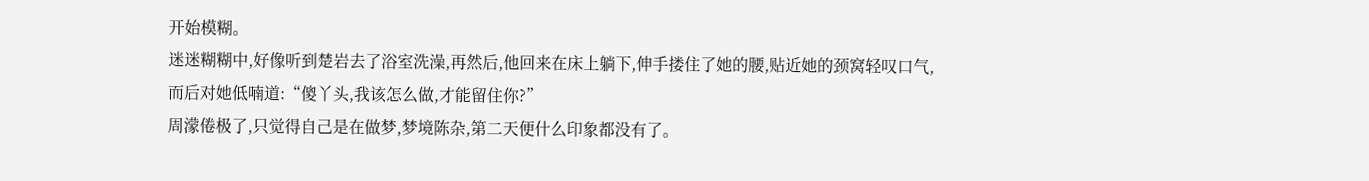开始模糊。
迷迷糊糊中,好像听到楚岩去了浴室洗澡,再然后,他回来在床上躺下,伸手搂住了她的腰,贴近她的颈窝轻叹口气,而后对她低喃道:“傻丫头,我该怎么做,才能留住你?”
周濛倦极了,只觉得自己是在做梦,梦境陈杂,第二天便什么印象都没有了。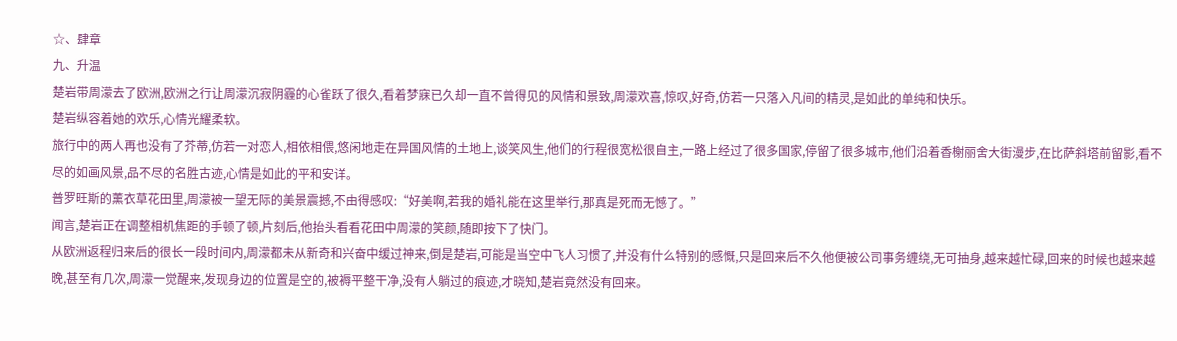☆、肆章
九、升温
楚岩带周濛去了欧洲,欧洲之行让周濛沉寂阴霾的心雀跃了很久,看着梦寐已久却一直不曾得见的风情和景致,周濛欢喜,惊叹,好奇,仿若一只落入凡间的精灵,是如此的单纯和快乐。
楚岩纵容着她的欢乐,心情光耀柔软。
旅行中的两人再也没有了芥蒂,仿若一对恋人,相依相偎,悠闲地走在异国风情的土地上,谈笑风生,他们的行程很宽松很自主,一路上经过了很多国家,停留了很多城市,他们沿着香榭丽舍大街漫步,在比萨斜塔前留影,看不尽的如画风景,品不尽的名胜古迹,心情是如此的平和安详。
普罗旺斯的薰衣草花田里,周濛被一望无际的美景震撼,不由得感叹:“好美啊,若我的婚礼能在这里举行,那真是死而无憾了。”
闻言,楚岩正在调整相机焦距的手顿了顿,片刻后,他抬头看看花田中周濛的笑颜,随即按下了快门。
从欧洲返程归来后的很长一段时间内,周濛都未从新奇和兴奋中缓过神来,倒是楚岩,可能是当空中飞人习惯了,并没有什么特别的感慨,只是回来后不久他便被公司事务缠绕,无可抽身,越来越忙碌,回来的时候也越来越晚,甚至有几次,周濛一觉醒来,发现身边的位置是空的,被褥平整干净,没有人躺过的痕迹,才晓知,楚岩竟然没有回来。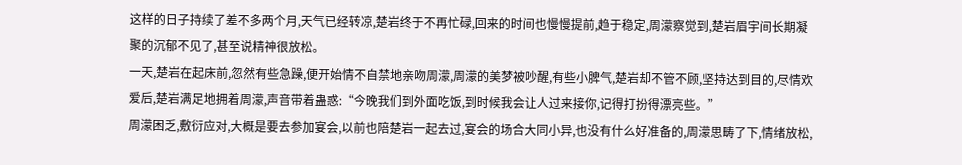这样的日子持续了差不多两个月,天气已经转凉,楚岩终于不再忙碌,回来的时间也慢慢提前,趋于稳定,周濛察觉到,楚岩眉宇间长期凝聚的沉郁不见了,甚至说精神很放松。
一天,楚岩在起床前,忽然有些急躁,便开始情不自禁地亲吻周濛,周濛的美梦被吵醒,有些小脾气,楚岩却不管不顾,坚持达到目的,尽情欢爱后,楚岩满足地拥着周濛,声音带着蛊惑:“今晚我们到外面吃饭,到时候我会让人过来接你,记得打扮得漂亮些。”
周濛困乏,敷衍应对,大概是要去参加宴会,以前也陪楚岩一起去过,宴会的场合大同小异,也没有什么好准备的,周濛思畴了下,情绪放松,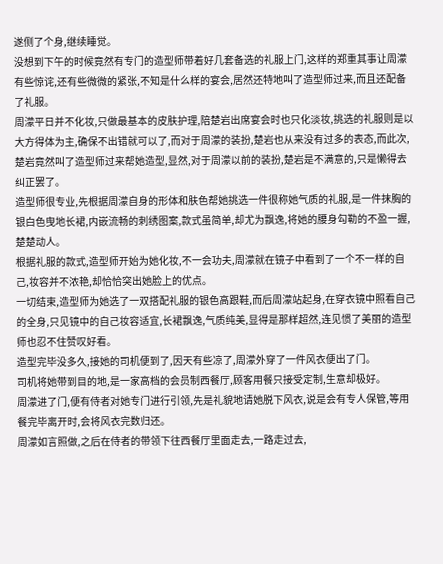遂侧了个身,继续睡觉。
没想到下午的时候竟然有专门的造型师带着好几套备选的礼服上门,这样的郑重其事让周濛有些惊诧,还有些微微的紧张,不知是什么样的宴会,居然还特地叫了造型师过来,而且还配备了礼服。
周濛平日并不化妆,只做最基本的皮肤护理,陪楚岩出席宴会时也只化淡妆,挑选的礼服则是以大方得体为主,确保不出错就可以了,而对于周濛的装扮,楚岩也从来没有过多的表态,而此次,楚岩竟然叫了造型师过来帮她造型,显然,对于周濛以前的装扮,楚岩是不满意的,只是懒得去纠正罢了。
造型师很专业,先根据周濛自身的形体和肤色帮她挑选一件很称她气质的礼服,是一件抹胸的银白色曳地长裙,内嵌流畅的刺绣图案,款式虽简单,却尤为飘逸,将她的腰身勾勒的不盈一握,楚楚动人。
根据礼服的款式,造型师开始为她化妆,不一会功夫,周濛就在镜子中看到了一个不一样的自己,妆容并不浓艳,却恰恰突出她脸上的优点。
一切结束,造型师为她选了一双搭配礼服的银色高跟鞋,而后周濛站起身,在穿衣镜中照看自己的全身,只见镜中的自己妆容适宜,长裙飘逸,气质纯美,显得是那样超然,连见惯了美丽的造型师也忍不住赞叹好看。
造型完毕没多久,接她的司机便到了,因天有些凉了,周濛外穿了一件风衣便出了门。
司机将她带到目的地,是一家高档的会员制西餐厅,顾客用餐只接受定制,生意却极好。
周濛进了门,便有侍者对她专门进行引领,先是礼貌地请她脱下风衣,说是会有专人保管,等用餐完毕离开时,会将风衣完数归还。
周濛如言照做,之后在侍者的带领下往西餐厅里面走去,一路走过去,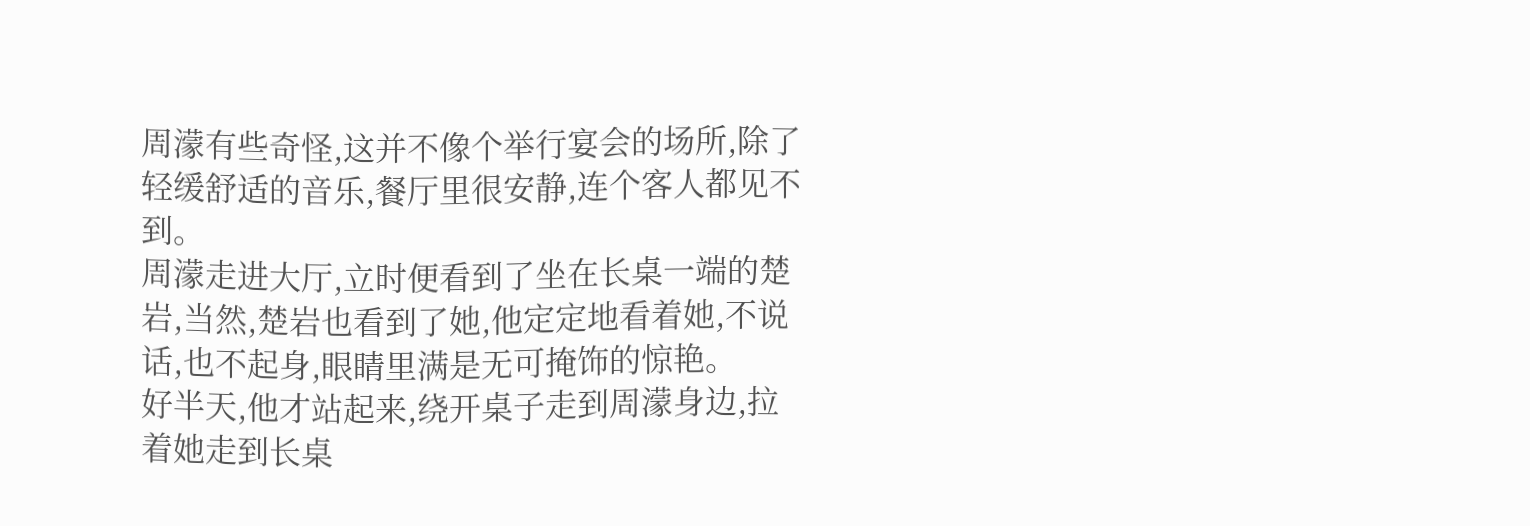周濛有些奇怪,这并不像个举行宴会的场所,除了轻缓舒适的音乐,餐厅里很安静,连个客人都见不到。
周濛走进大厅,立时便看到了坐在长桌一端的楚岩,当然,楚岩也看到了她,他定定地看着她,不说话,也不起身,眼睛里满是无可掩饰的惊艳。
好半天,他才站起来,绕开桌子走到周濛身边,拉着她走到长桌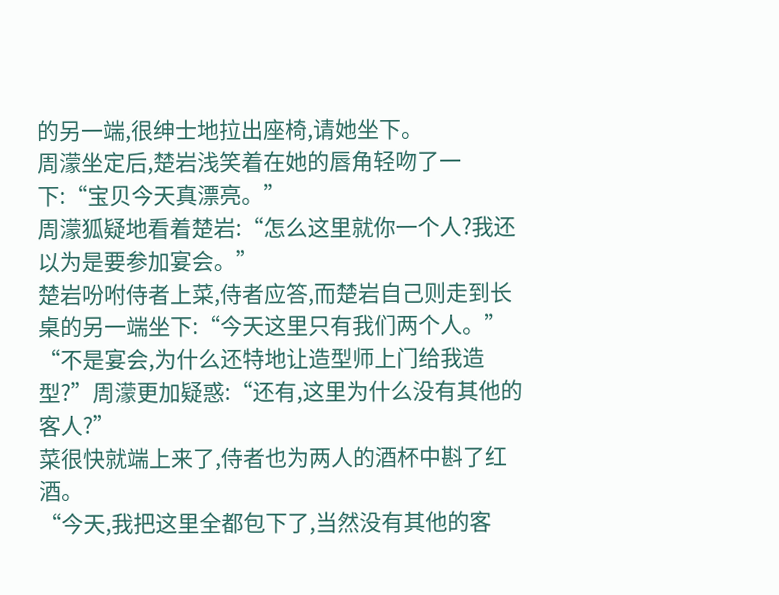的另一端,很绅士地拉出座椅,请她坐下。
周濛坐定后,楚岩浅笑着在她的唇角轻吻了一下:“宝贝今天真漂亮。”
周濛狐疑地看着楚岩:“怎么这里就你一个人?我还以为是要参加宴会。”
楚岩吩咐侍者上菜,侍者应答,而楚岩自己则走到长桌的另一端坐下:“今天这里只有我们两个人。”
“不是宴会,为什么还特地让造型师上门给我造型?”周濛更加疑惑:“还有,这里为什么没有其他的客人?”
菜很快就端上来了,侍者也为两人的酒杯中斟了红酒。
“今天,我把这里全都包下了,当然没有其他的客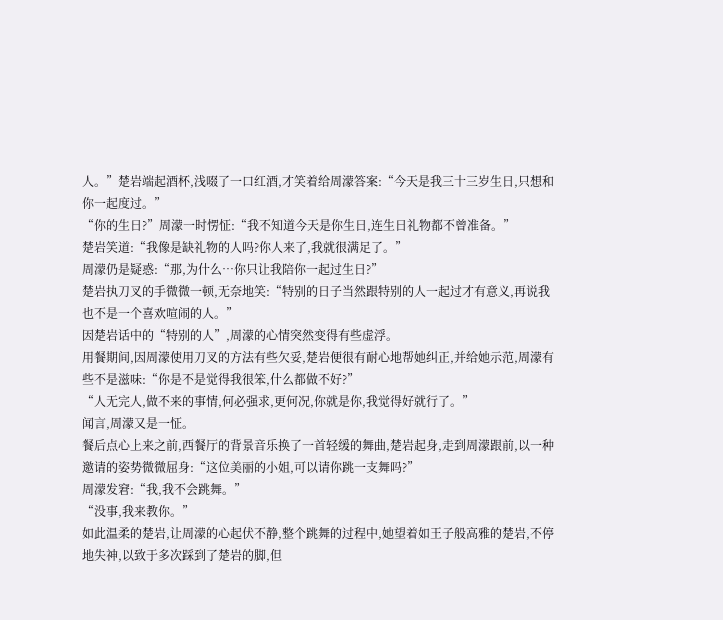人。”楚岩端起酒杯,浅啜了一口红酒,才笑着给周濛答案:“今天是我三十三岁生日,只想和你一起度过。”
“你的生日?”周濛一时愣怔:“我不知道今天是你生日,连生日礼物都不曾准备。”
楚岩笑道:“我像是缺礼物的人吗?你人来了,我就很满足了。”
周濛仍是疑惑:“那,为什么…你只让我陪你一起过生日?”
楚岩执刀叉的手微微一顿,无奈地笑:“特别的日子当然跟特别的人一起过才有意义,再说我也不是一个喜欢喧闹的人。”
因楚岩话中的“特别的人”,周濛的心情突然变得有些虚浮。
用餐期间,因周濛使用刀叉的方法有些欠妥,楚岩便很有耐心地帮她纠正,并给她示范,周濛有些不是滋味:“你是不是觉得我很笨,什么都做不好?”
“人无完人,做不来的事情,何必强求,更何况,你就是你,我觉得好就行了。”
闻言,周濛又是一怔。
餐后点心上来之前,西餐厅的背景音乐换了一首轻缓的舞曲,楚岩起身,走到周濛跟前,以一种邀请的姿势微微屈身:“这位美丽的小姐,可以请你跳一支舞吗?”
周濛发窘:“我,我不会跳舞。”
“没事,我来教你。”
如此温柔的楚岩,让周濛的心起伏不静,整个跳舞的过程中,她望着如王子般高雅的楚岩,不停地失神,以致于多次踩到了楚岩的脚,但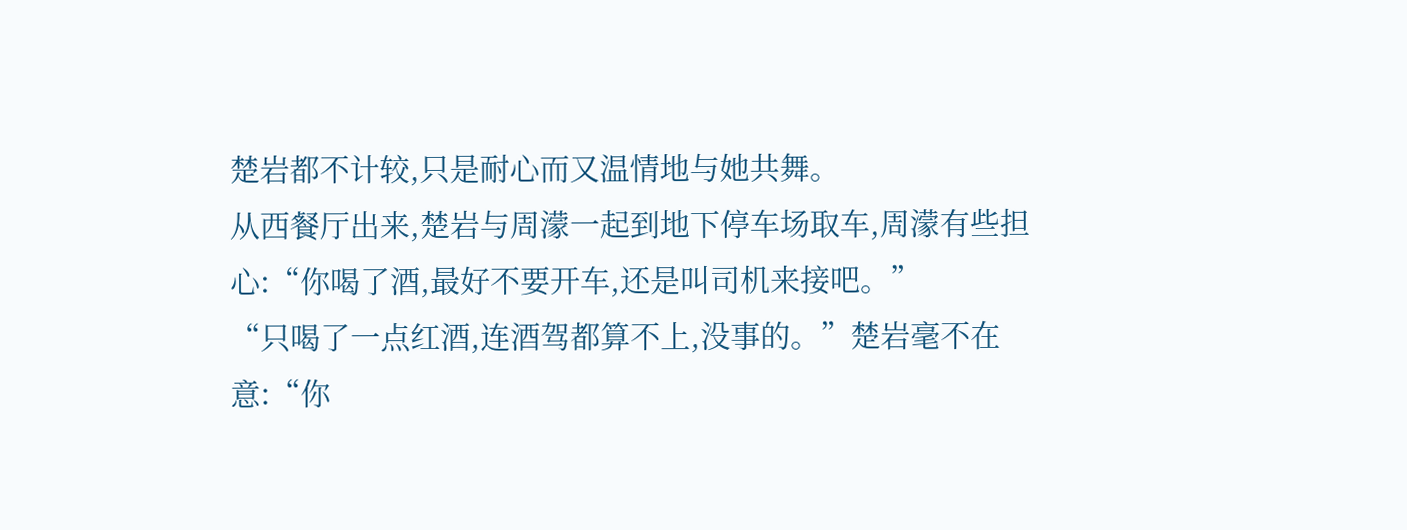楚岩都不计较,只是耐心而又温情地与她共舞。
从西餐厅出来,楚岩与周濛一起到地下停车场取车,周濛有些担心:“你喝了酒,最好不要开车,还是叫司机来接吧。”
“只喝了一点红酒,连酒驾都算不上,没事的。”楚岩毫不在意:“你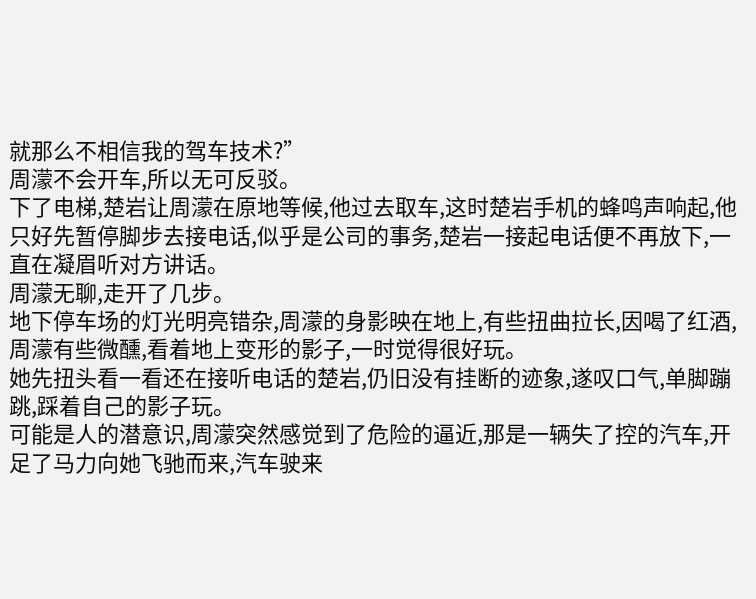就那么不相信我的驾车技术?”
周濛不会开车,所以无可反驳。
下了电梯,楚岩让周濛在原地等候,他过去取车,这时楚岩手机的蜂鸣声响起,他只好先暂停脚步去接电话,似乎是公司的事务,楚岩一接起电话便不再放下,一直在凝眉听对方讲话。
周濛无聊,走开了几步。
地下停车场的灯光明亮错杂,周濛的身影映在地上,有些扭曲拉长,因喝了红酒,周濛有些微醺,看着地上变形的影子,一时觉得很好玩。
她先扭头看一看还在接听电话的楚岩,仍旧没有挂断的迹象,遂叹口气,单脚蹦跳,踩着自己的影子玩。
可能是人的潜意识,周濛突然感觉到了危险的逼近,那是一辆失了控的汽车,开足了马力向她飞驰而来,汽车驶来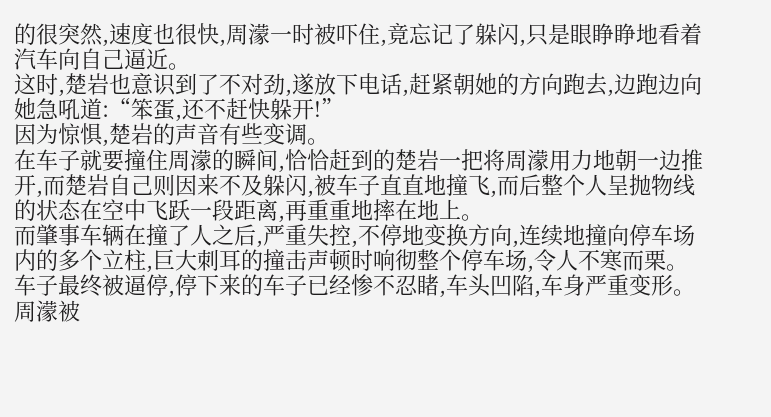的很突然,速度也很快,周濛一时被吓住,竟忘记了躲闪,只是眼睁睁地看着汽车向自己逼近。
这时,楚岩也意识到了不对劲,遂放下电话,赶紧朝她的方向跑去,边跑边向她急吼道:“笨蛋,还不赶快躲开!”
因为惊惧,楚岩的声音有些变调。
在车子就要撞住周濛的瞬间,恰恰赶到的楚岩一把将周濛用力地朝一边推开,而楚岩自己则因来不及躲闪,被车子直直地撞飞,而后整个人呈抛物线的状态在空中飞跃一段距离,再重重地摔在地上。
而肇事车辆在撞了人之后,严重失控,不停地变换方向,连续地撞向停车场内的多个立柱,巨大刺耳的撞击声顿时响彻整个停车场,令人不寒而栗。
车子最终被逼停,停下来的车子已经惨不忍睹,车头凹陷,车身严重变形。
周濛被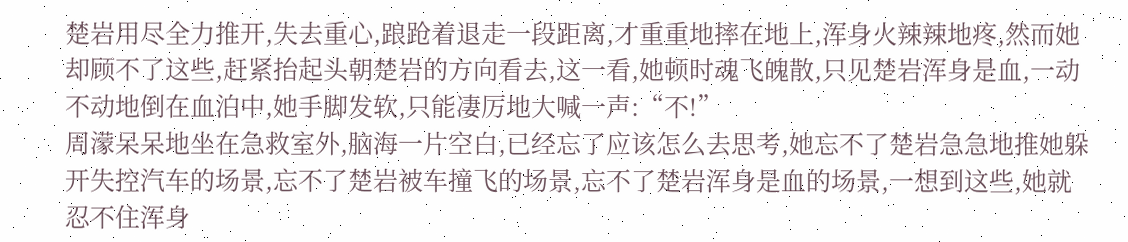楚岩用尽全力推开,失去重心,踉跄着退走一段距离,才重重地摔在地上,浑身火辣辣地疼,然而她却顾不了这些,赶紧抬起头朝楚岩的方向看去,这一看,她顿时魂飞魄散,只见楚岩浑身是血,一动不动地倒在血泊中,她手脚发软,只能凄厉地大喊一声:“不!”
周濛呆呆地坐在急救室外,脑海一片空白,已经忘了应该怎么去思考,她忘不了楚岩急急地推她躲开失控汽车的场景,忘不了楚岩被车撞飞的场景,忘不了楚岩浑身是血的场景,一想到这些,她就忍不住浑身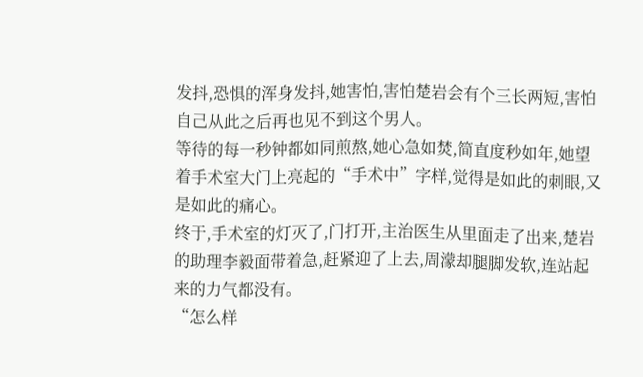发抖,恐惧的浑身发抖,她害怕,害怕楚岩会有个三长两短,害怕自己从此之后再也见不到这个男人。
等待的每一秒钟都如同煎熬,她心急如焚,简直度秒如年,她望着手术室大门上亮起的“手术中”字样,觉得是如此的刺眼,又是如此的痛心。
终于,手术室的灯灭了,门打开,主治医生从里面走了出来,楚岩的助理李毅面带着急,赶紧迎了上去,周濛却腿脚发软,连站起来的力气都没有。
“怎么样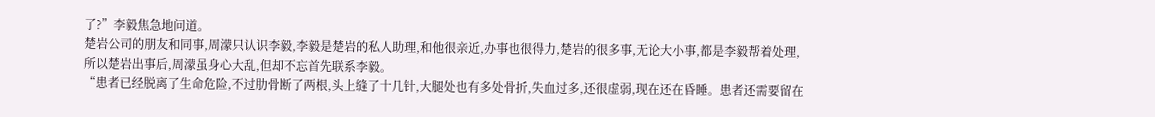了?”李毅焦急地问道。
楚岩公司的朋友和同事,周濛只认识李毅,李毅是楚岩的私人助理,和他很亲近,办事也很得力,楚岩的很多事,无论大小事,都是李毅帮着处理,所以楚岩出事后,周濛虽身心大乱,但却不忘首先联系李毅。
“患者已经脱离了生命危险,不过肋骨断了两根,头上缝了十几针,大腿处也有多处骨折,失血过多,还很虚弱,现在还在昏睡。患者还需要留在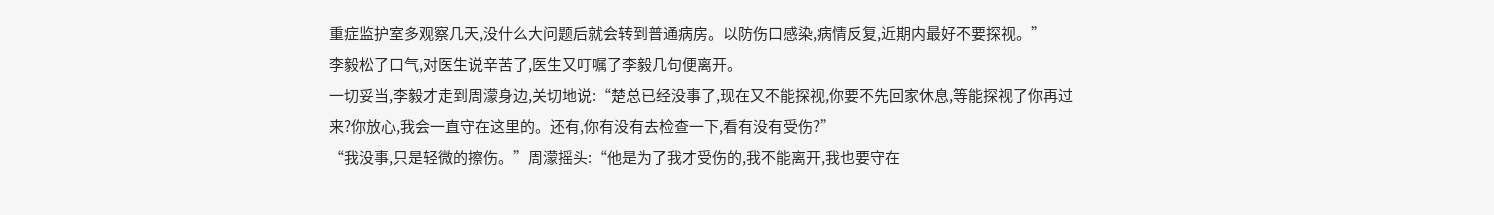重症监护室多观察几天,没什么大问题后就会转到普通病房。以防伤口感染,病情反复,近期内最好不要探视。”
李毅松了口气,对医生说辛苦了,医生又叮嘱了李毅几句便离开。
一切妥当,李毅才走到周濛身边,关切地说:“楚总已经没事了,现在又不能探视,你要不先回家休息,等能探视了你再过来?你放心,我会一直守在这里的。还有,你有没有去检查一下,看有没有受伤?”
“我没事,只是轻微的擦伤。”周濛摇头:“他是为了我才受伤的,我不能离开,我也要守在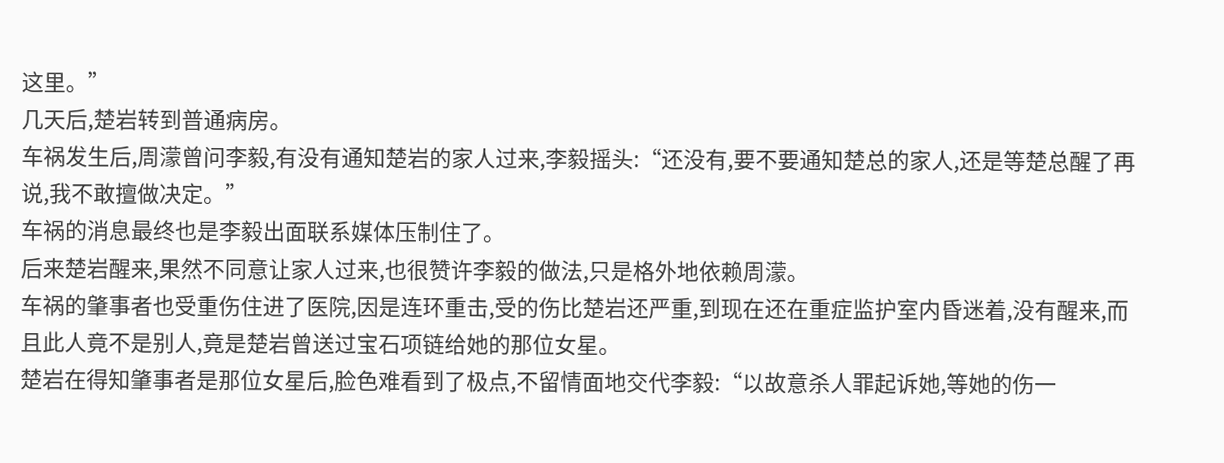这里。”
几天后,楚岩转到普通病房。
车祸发生后,周濛曾问李毅,有没有通知楚岩的家人过来,李毅摇头:“还没有,要不要通知楚总的家人,还是等楚总醒了再说,我不敢擅做决定。”
车祸的消息最终也是李毅出面联系媒体压制住了。
后来楚岩醒来,果然不同意让家人过来,也很赞许李毅的做法,只是格外地依赖周濛。
车祸的肇事者也受重伤住进了医院,因是连环重击,受的伤比楚岩还严重,到现在还在重症监护室内昏迷着,没有醒来,而且此人竟不是别人,竟是楚岩曾送过宝石项链给她的那位女星。
楚岩在得知肇事者是那位女星后,脸色难看到了极点,不留情面地交代李毅:“以故意杀人罪起诉她,等她的伤一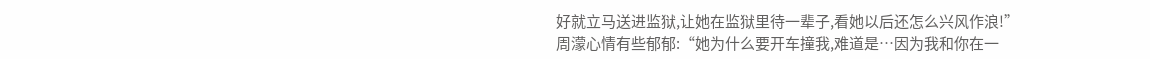好就立马送进监狱,让她在监狱里待一辈子,看她以后还怎么兴风作浪!”
周濛心情有些郁郁:“她为什么要开车撞我,难道是…因为我和你在一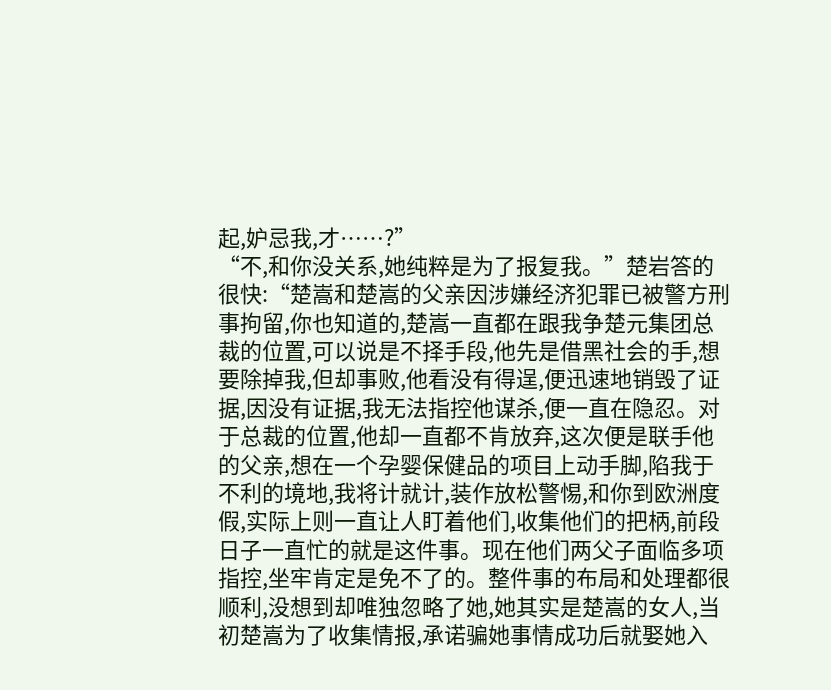起,妒忌我,才……?”
“不,和你没关系,她纯粹是为了报复我。”楚岩答的很快:“楚嵩和楚嵩的父亲因涉嫌经济犯罪已被警方刑事拘留,你也知道的,楚嵩一直都在跟我争楚元集团总裁的位置,可以说是不择手段,他先是借黑社会的手,想要除掉我,但却事败,他看没有得逞,便迅速地销毁了证据,因没有证据,我无法指控他谋杀,便一直在隐忍。对于总裁的位置,他却一直都不肯放弃,这次便是联手他的父亲,想在一个孕婴保健品的项目上动手脚,陷我于不利的境地,我将计就计,装作放松警惕,和你到欧洲度假,实际上则一直让人盯着他们,收集他们的把柄,前段日子一直忙的就是这件事。现在他们两父子面临多项指控,坐牢肯定是免不了的。整件事的布局和处理都很顺利,没想到却唯独忽略了她,她其实是楚嵩的女人,当初楚嵩为了收集情报,承诺骗她事情成功后就娶她入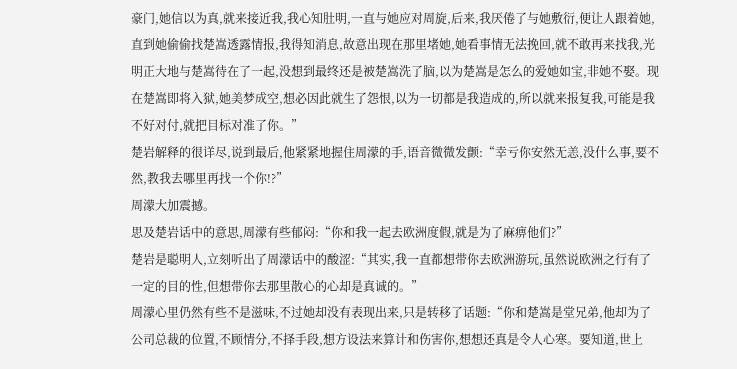豪门,她信以为真,就来接近我,我心知肚明,一直与她应对周旋,后来,我厌倦了与她敷衍,便让人跟着她,直到她偷偷找楚嵩透露情报,我得知消息,故意出现在那里堵她,她看事情无法挽回,就不敢再来找我,光明正大地与楚嵩待在了一起,没想到最终还是被楚嵩洗了脑,以为楚嵩是怎么的爱她如宝,非她不娶。现在楚嵩即将入狱,她美梦成空,想必因此就生了怨恨,以为一切都是我造成的,所以就来报复我,可能是我不好对付,就把目标对准了你。”
楚岩解释的很详尽,说到最后,他紧紧地握住周濛的手,语音微微发颤:“幸亏你安然无恙,没什么事,要不然,教我去哪里再找一个你!?”
周濛大加震撼。
思及楚岩话中的意思,周濛有些郁闷:“你和我一起去欧洲度假,就是为了麻痹他们?”
楚岩是聪明人,立刻听出了周濛话中的酸涩:“其实,我一直都想带你去欧洲游玩,虽然说欧洲之行有了一定的目的性,但想带你去那里散心的心却是真诚的。”
周濛心里仍然有些不是滋味,不过她却没有表现出来,只是转移了话题:“你和楚嵩是堂兄弟,他却为了公司总裁的位置,不顾情分,不择手段,想方设法来算计和伤害你,想想还真是令人心寒。要知道,世上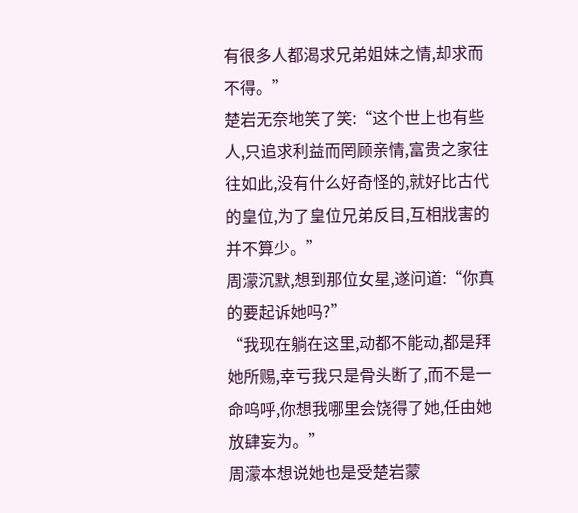有很多人都渴求兄弟姐妹之情,却求而不得。”
楚岩无奈地笑了笑:“这个世上也有些人,只追求利益而罔顾亲情,富贵之家往往如此,没有什么好奇怪的,就好比古代的皇位,为了皇位兄弟反目,互相戕害的并不算少。”
周濛沉默,想到那位女星,遂问道:“你真的要起诉她吗?”
“我现在躺在这里,动都不能动,都是拜她所赐,幸亏我只是骨头断了,而不是一命呜呼,你想我哪里会饶得了她,任由她放肆妄为。”
周濛本想说她也是受楚岩蒙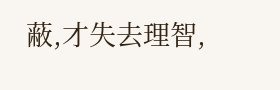蔽,才失去理智,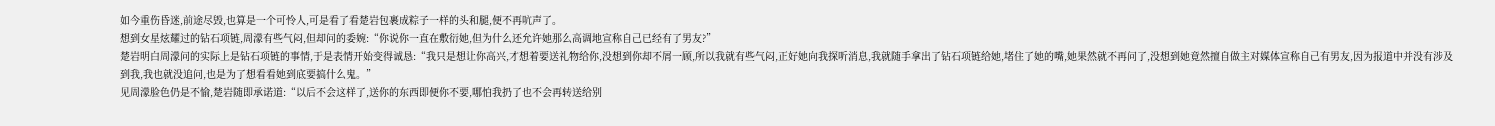如今重伤昏迷,前途尽毁,也算是一个可怜人,可是看了看楚岩包裹成粽子一样的头和腿,便不再吭声了。
想到女星炫耀过的钻石项链,周濛有些气闷,但却问的委婉:“你说你一直在敷衍她,但为什么还允许她那么高调地宣称自己已经有了男友?”
楚岩明白周濛问的实际上是钻石项链的事情,于是表情开始变得诚恳:“我只是想让你高兴,才想着要送礼物给你,没想到你却不屑一顾,所以我就有些气闷,正好她向我探听消息,我就随手拿出了钻石项链给她,堵住了她的嘴,她果然就不再问了,没想到她竟然擅自做主对媒体宣称自己有男友,因为报道中并没有涉及到我,我也就没追问,也是为了想看看她到底要搞什么鬼。”
见周濛脸色仍是不愉,楚岩随即承诺道:“以后不会这样了,送你的东西即便你不要,哪怕我扔了也不会再转送给别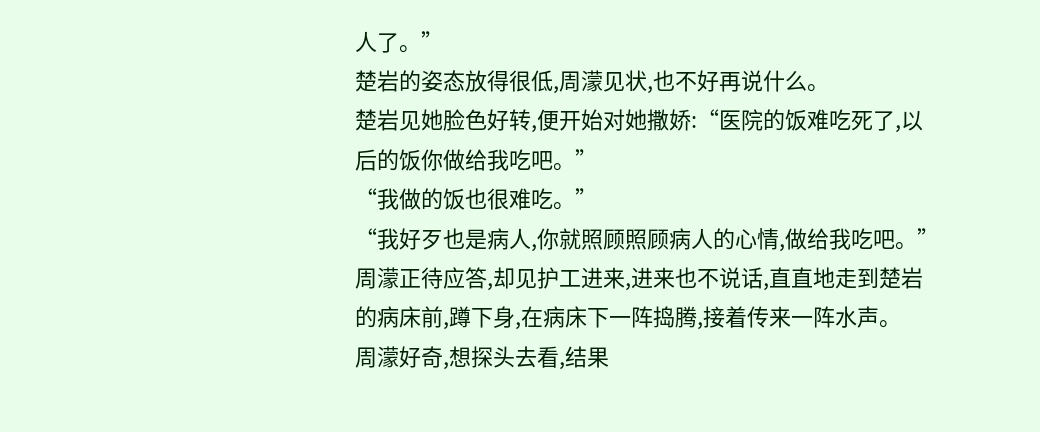人了。”
楚岩的姿态放得很低,周濛见状,也不好再说什么。
楚岩见她脸色好转,便开始对她撒娇:“医院的饭难吃死了,以后的饭你做给我吃吧。”
“我做的饭也很难吃。”
“我好歹也是病人,你就照顾照顾病人的心情,做给我吃吧。”
周濛正待应答,却见护工进来,进来也不说话,直直地走到楚岩的病床前,蹲下身,在病床下一阵捣腾,接着传来一阵水声。
周濛好奇,想探头去看,结果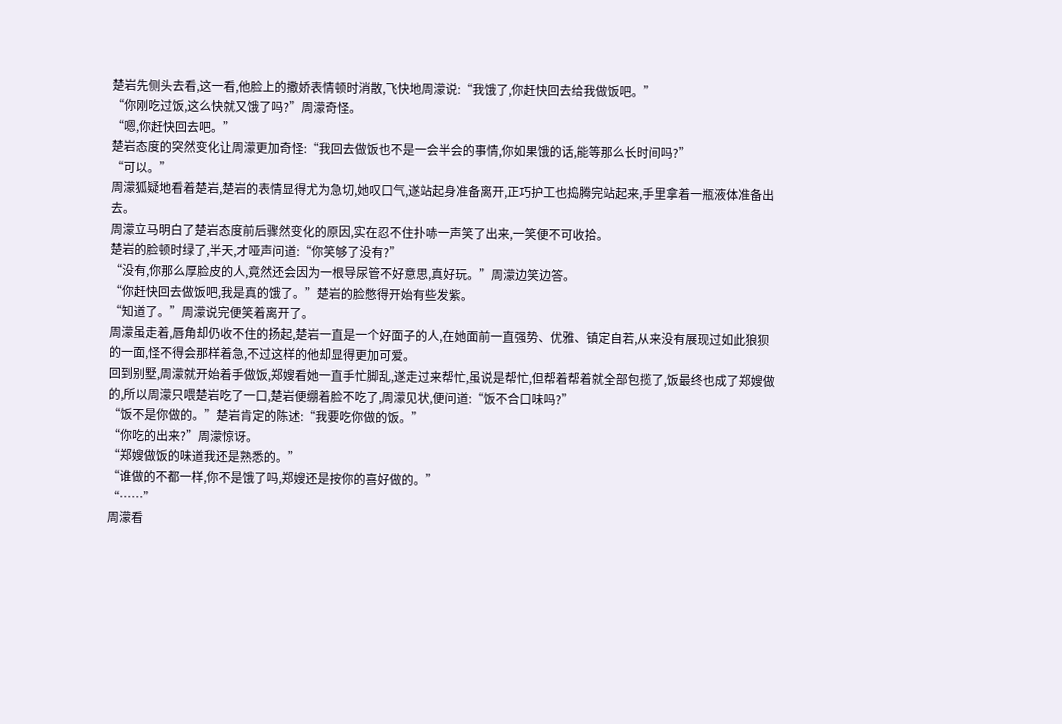楚岩先侧头去看,这一看,他脸上的撒娇表情顿时消散,飞快地周濛说:“我饿了,你赶快回去给我做饭吧。”
“你刚吃过饭,这么快就又饿了吗?”周濛奇怪。
“嗯,你赶快回去吧。”
楚岩态度的突然变化让周濛更加奇怪:“我回去做饭也不是一会半会的事情,你如果饿的话,能等那么长时间吗?”
“可以。”
周濛狐疑地看着楚岩,楚岩的表情显得尤为急切,她叹口气,遂站起身准备离开,正巧护工也捣腾完站起来,手里拿着一瓶液体准备出去。
周濛立马明白了楚岩态度前后骤然变化的原因,实在忍不住扑哧一声笑了出来,一笑便不可收拾。
楚岩的脸顿时绿了,半天,才哑声问道:“你笑够了没有?”
“没有,你那么厚脸皮的人,竟然还会因为一根导尿管不好意思,真好玩。”周濛边笑边答。
“你赶快回去做饭吧,我是真的饿了。”楚岩的脸憋得开始有些发紫。
“知道了。”周濛说完便笑着离开了。
周濛虽走着,唇角却仍收不住的扬起,楚岩一直是一个好面子的人,在她面前一直强势、优雅、镇定自若,从来没有展现过如此狼狈的一面,怪不得会那样着急,不过这样的他却显得更加可爱。
回到别墅,周濛就开始着手做饭,郑嫂看她一直手忙脚乱,遂走过来帮忙,虽说是帮忙,但帮着帮着就全部包揽了,饭最终也成了郑嫂做的,所以周濛只喂楚岩吃了一口,楚岩便绷着脸不吃了,周濛见状,便问道:“饭不合口味吗?”
“饭不是你做的。”楚岩肯定的陈述:“我要吃你做的饭。”
“你吃的出来?”周濛惊讶。
“郑嫂做饭的味道我还是熟悉的。”
“谁做的不都一样,你不是饿了吗,郑嫂还是按你的喜好做的。”
“……”
周濛看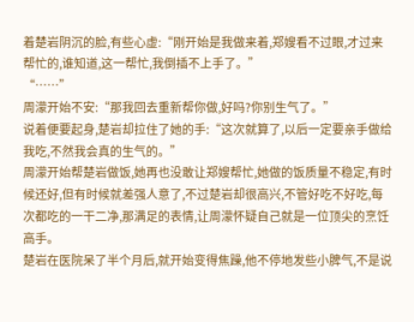着楚岩阴沉的脸,有些心虚:“刚开始是我做来着,郑嫂看不过眼,才过来帮忙的,谁知道,这一帮忙,我倒插不上手了。”
“……”
周濛开始不安:“那我回去重新帮你做,好吗?你别生气了。”
说着便要起身,楚岩却拉住了她的手:“这次就算了,以后一定要亲手做给我吃,不然我会真的生气的。”
周濛开始帮楚岩做饭,她再也没敢让郑嫂帮忙,她做的饭质量不稳定,有时候还好,但有时候就差强人意了,不过楚岩却很高兴,不管好吃不好吃,每次都吃的一干二净,那满足的表情,让周濛怀疑自己就是一位顶尖的烹饪高手。
楚岩在医院呆了半个月后,就开始变得焦躁,他不停地发些小脾气,不是说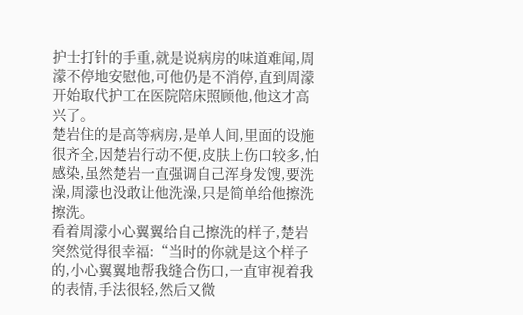护士打针的手重,就是说病房的味道难闻,周濛不停地安慰他,可他仍是不消停,直到周濛开始取代护工在医院陪床照顾他,他这才高兴了。
楚岩住的是高等病房,是单人间,里面的设施很齐全,因楚岩行动不便,皮肤上伤口较多,怕感染,虽然楚岩一直强调自己浑身发馊,要洗澡,周濛也没敢让他洗澡,只是简单给他擦洗擦洗。
看着周濛小心翼翼给自己擦洗的样子,楚岩突然觉得很幸福:“当时的你就是这个样子的,小心翼翼地帮我缝合伤口,一直审视着我的表情,手法很轻,然后又微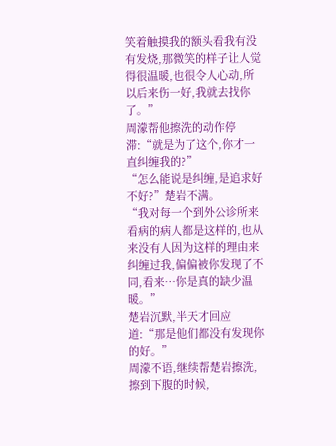笑着触摸我的额头看我有没有发烧,那微笑的样子让人觉得很温暖,也很令人心动,所以后来伤一好,我就去找你了。”
周濛帮他擦洗的动作停滞:“就是为了这个,你才一直纠缠我的?”
“怎么能说是纠缠,是追求好不好?”楚岩不满。
“我对每一个到外公诊所来看病的病人都是这样的,也从来没有人因为这样的理由来纠缠过我,偏偏被你发现了不同,看来…你是真的缺少温暖。”
楚岩沉默,半天才回应道:“那是他们都没有发现你的好。”
周濛不语,继续帮楚岩擦洗,擦到下腹的时候,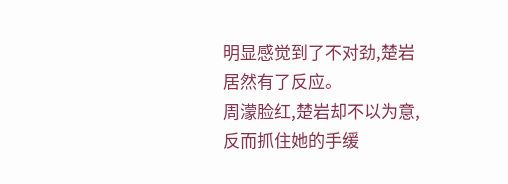明显感觉到了不对劲,楚岩居然有了反应。
周濛脸红,楚岩却不以为意,反而抓住她的手缓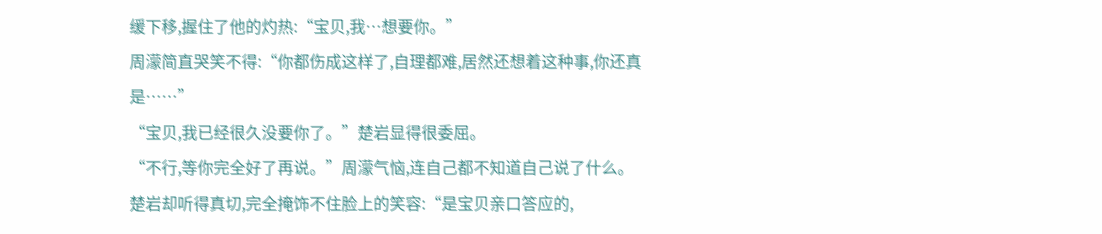缓下移,握住了他的灼热:“宝贝,我…想要你。”
周濛简直哭笑不得:“你都伤成这样了,自理都难,居然还想着这种事,你还真是……”
“宝贝,我已经很久没要你了。”楚岩显得很委屈。
“不行,等你完全好了再说。”周濛气恼,连自己都不知道自己说了什么。
楚岩却听得真切,完全掩饰不住脸上的笑容:“是宝贝亲口答应的,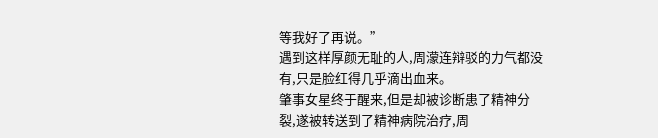等我好了再说。”
遇到这样厚颜无耻的人,周濛连辩驳的力气都没有,只是脸红得几乎滴出血来。
肇事女星终于醒来,但是却被诊断患了精神分裂,遂被转送到了精神病院治疗,周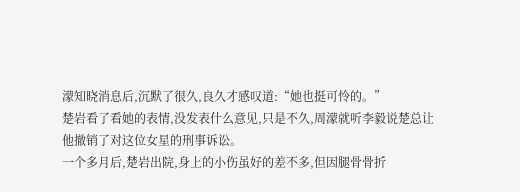濛知晓消息后,沉默了很久,良久才感叹道:“她也挺可怜的。”
楚岩看了看她的表情,没发表什么意见,只是不久,周濛就听李毅说楚总让他撤销了对这位女星的刑事诉讼。
一个多月后,楚岩出院,身上的小伤虽好的差不多,但因腿骨骨折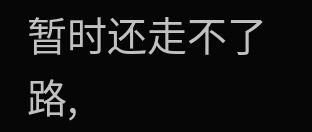暂时还走不了路,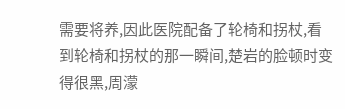需要将养,因此医院配备了轮椅和拐杖,看到轮椅和拐杖的那一瞬间,楚岩的脸顿时变得很黑,周濛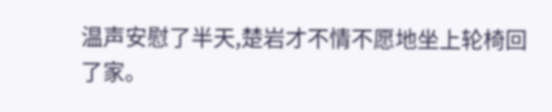温声安慰了半天,楚岩才不情不愿地坐上轮椅回了家。